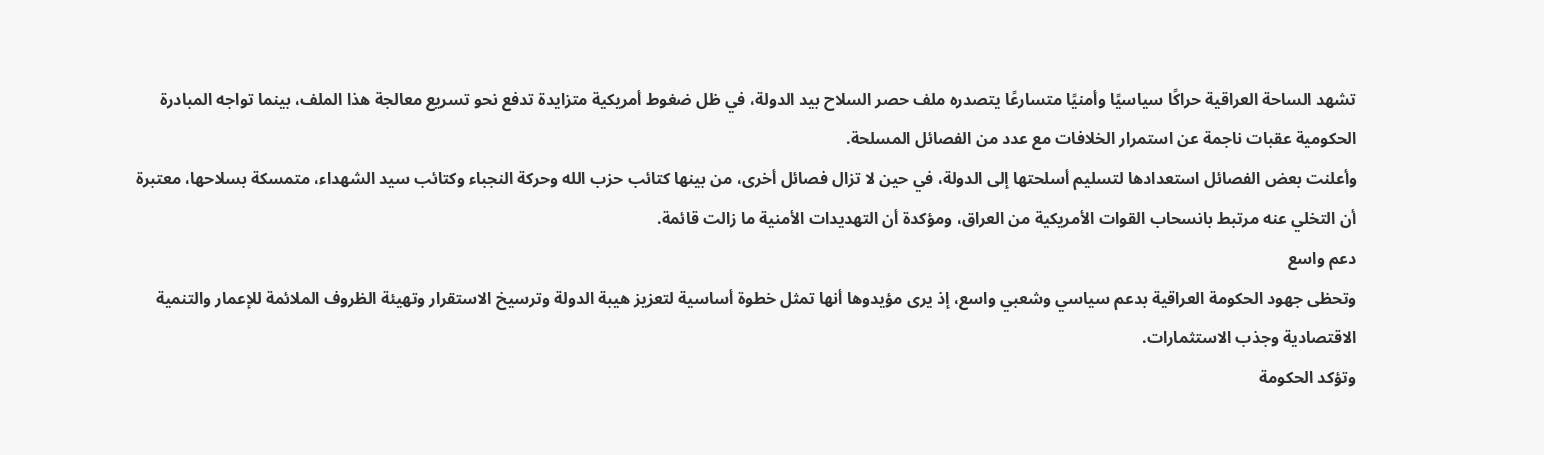تشهد الساحة العراقية حراكًا سياسيًا وأمنيًا متسارعًا يتصدره ملف حصر السلاح بيد الدولة، في ظل ضغوط أمريكية متزايدة تدفع نحو تسريع معالجة هذا الملف، بينما تواجه المبادرة الحكومية عقبات ناجمة عن استمرار الخلافات مع عدد من الفصائل المسلحة.
وأعلنت بعض الفصائل استعدادها لتسليم أسلحتها إلى الدولة، في حين لا تزال فصائل أخرى، من بينها كتائب حزب الله وحركة النجباء وكتائب سيد الشهداء، متمسكة بسلاحها، معتبرة أن التخلي عنه مرتبط بانسحاب القوات الأمريكية من العراق، ومؤكدة أن التهديدات الأمنية ما زالت قائمة.
دعم واسع
وتحظى جهود الحكومة العراقية بدعم سياسي وشعبي واسع، إذ يرى مؤيدوها أنها تمثل خطوة أساسية لتعزيز هيبة الدولة وترسيخ الاستقرار وتهيئة الظروف الملائمة للإعمار والتنمية الاقتصادية وجذب الاستثمارات.
وتؤكد الحكومة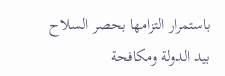باستمرار التزامها بحصر السلاح بيد الدولة ومكافحة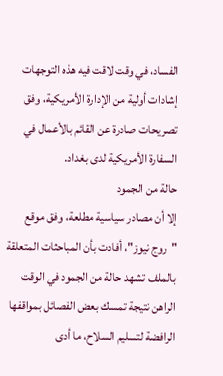الفساد، في وقت لاقت فيه هذه التوجهات إشادات أولية من الإدارة الأمريكية، وفق تصريحات صادرة عن القائم بالأعمال في السفارة الأمريكية لدى بغداد.
حالة من الجمود
إلا أن مصادر سياسية مطلعة، وفق موقع "روج نيوز"، أفادت بأن المباحثات المتعلقة بالملف تشهد حالة من الجمود في الوقت الراهن نتيجة تمسك بعض الفصائل بمواقفها الرافضة لتسليم السلاح، ما أدى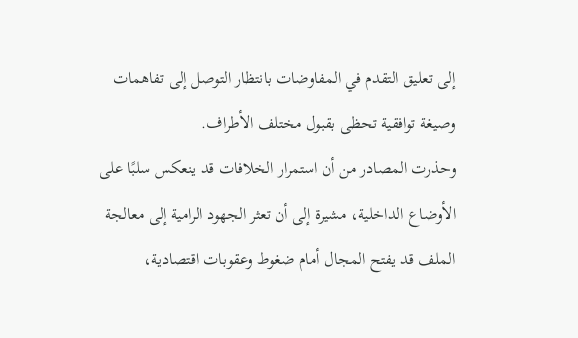إلى تعليق التقدم في المفاوضات بانتظار التوصل إلى تفاهمات وصيغة توافقية تحظى بقبول مختلف الأطراف.
وحذرت المصادر من أن استمرار الخلافات قد ينعكس سلبًا على الأوضاع الداخلية، مشيرة إلى أن تعثر الجهود الرامية إلى معالجة الملف قد يفتح المجال أمام ضغوط وعقوبات اقتصادية،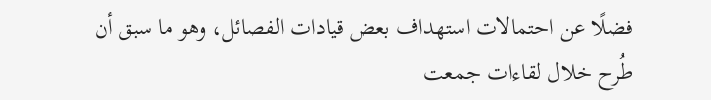فضلًا عن احتمالات استهداف بعض قيادات الفصائل، وهو ما سبق أن طُرح خلال لقاءات جمعت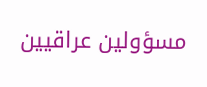مسؤولين عراقيين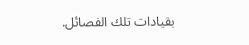بقيادات تلك الفصائل.